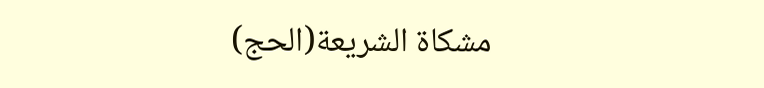مشكاة الشريعة(الحج)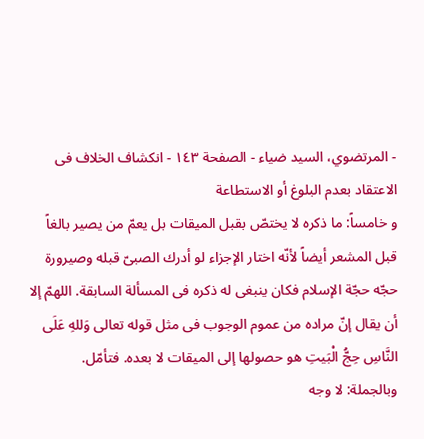- المرتضوي، السيد ضياء - الصفحة ١٤٣ - انكشاف الخلاف فى الاعتقاد بعدم البلوغ أو الاستطاعة
و خامساً: ما ذكره لا يختصّ بقبل الميقات بل يعمّ من يصير بالغاً قبل المشعر أيضاً لأنّه اختار الإجزاء لو أدرك الصبىّ قبله وصيرورة حجّه حجّة الإسلام فكان ينبغى له ذكره فى المسألة السابقة. اللهمّ إلا أن يقال إنّ مراده من عموم الوجوب فى مثل قوله تعالى وَللهِ عَلَى النَّاسِ حِجُّ الْبَيتِ هو حصولها إلى الميقات لا بعده. فتأمّل.
وبالجملة: لا وجه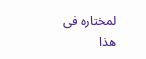لمختاره فى هذا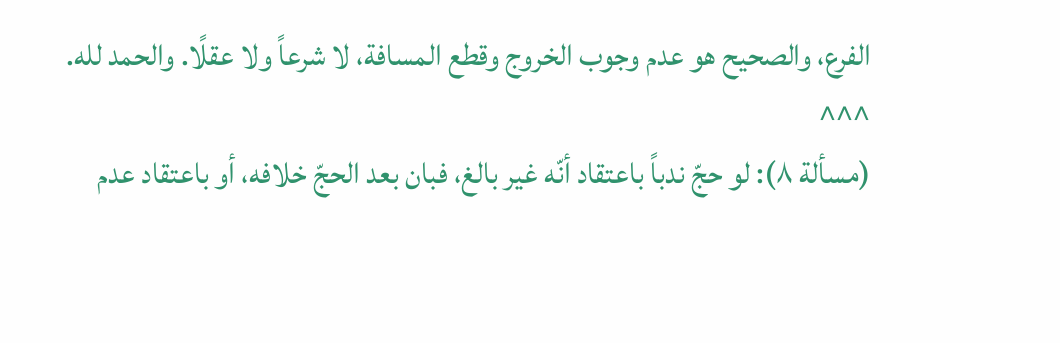الفرع، والصحيح هو عدم وجوب الخروج وقطع المسافة، لا شرعاً ولا عقلًا. والحمد لله.
^^^
(مسألة ٨): لو حجّ ندباً باعتقاد أنّه غير بالغ، فبان بعد الحجّ خلافه، أو باعتقاد عدم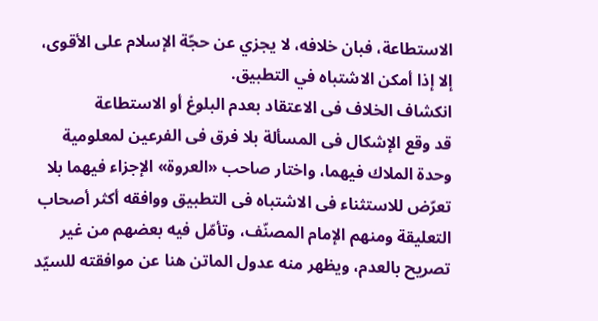الاستطاعة، فبان خلافه، لا يجزي عن حجّة الإسلام على الأقوى، إلا إذا أمكن الاشتباه في التطبيق.
انكشاف الخلاف فى الاعتقاد بعدم البلوغ أو الاستطاعة
قد وقع الإشكال فى المسألة بلا فرق فى الفرعين لمعلومية وحدة الملاك فيهما، واختار صاحب «العروة» الإجزاء فيهما بلا تعرّض للاستثناء فى الاشتباه فى التطبيق ووافقه أكثر أصحاب التعليقة ومنهم الإمام المصنّف، وتأمّل فيه بعضهم من غير تصريح بالعدم، ويظهر منه عدول الماتن هنا عن موافقته للسيّد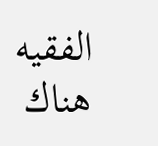الفقيه هناك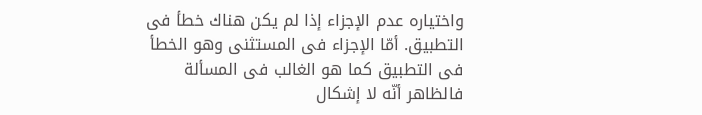واختياره عدم الإجزاء إذا لم يكن هناك خطأ فى التطبيق. أمّا الإجزاء فى المستثنى وهو الخطأ فى التطبيق كما هو الغالب فى المسألة فالظاهر أنّه لا إشكال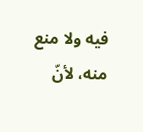فيه ولا منع منه، لأنّ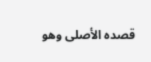قصده الأصلى وهو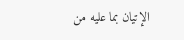الإتيان بما عليه من